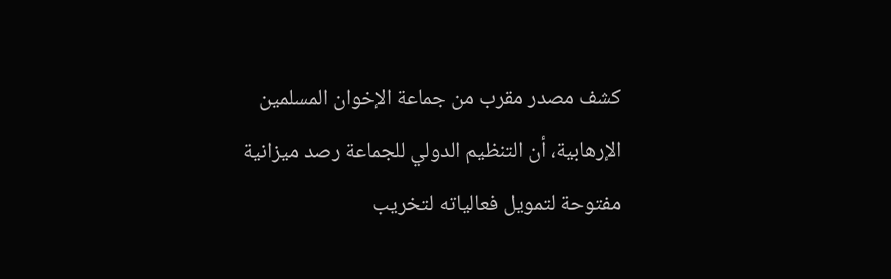كشف مصدر مقرب من جماعة الإخوان المسلمين الإرهابية، أن التنظيم الدولي للجماعة رصد ميزانية مفتوحة لتمويل فعالياته لتخريب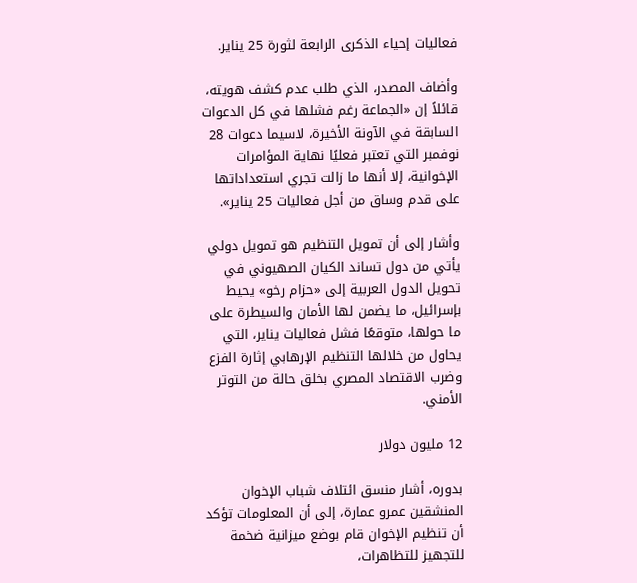فعاليات إحياء الذكرى الرابعة لثورة 25 يناير.

وأضاف المصدر، الذي طلب عدم كشف هويته، قائلاً إن «الجماعة رغم فشلها في كل الدعوات السابقة في الآونة الأخيرة، لاسيما دعوات 28 نوفمبر التي تعتبر فعليًا نهاية المؤامرات الإخوانية، إلا أنها ما زالت تجري استعداداتها على قدم وساق من أجل فعاليات 25 يناير».

وأشار إلى أن تمويل التنظيم هو تمويل دولي يأتي من دول تساند الكيان الصهيوني في تحويل الدول العربية إلى «حزام رخو» يحيط بإسرائيل، ما يضمن لها الأمان والسيطرة على ما حولها، متوقعًا فشل فعاليات يناير، التي يحاول من خلالها التنظيم الإرهابي إثارة الفزع وضرب الاقتصاد المصري بخلق حالة من التوتر الأمني.

12 مليون دولار

بدوره، أشار منسق ائتلاف شباب الإخوان المنشقين عمرو عمارة، إلى أن المعلومات تؤكد أن تنظيم الإخوان قام بوضع ميزانية ضخمة للتجهيز للتظاهرات،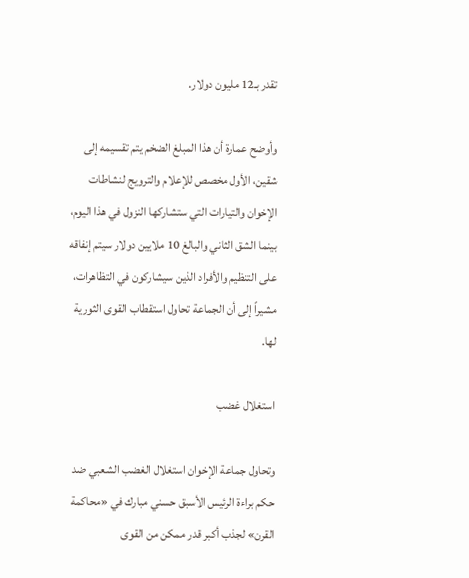تقدر بـ12 مليون دولار.

وأوضح عمارة أن هذا المبلغ الضخم يتم تقسيمه إلى شقين، الأول مخصص للإعلام والترويج لنشاطات الإخوان والتيارات التي ستشاركها النزول في هذا اليوم، بينما الشق الثاني والبالغ 10 ملايين دولار سيتم إنفاقه على التنظيم والأفراد الذين سيشاركون في التظاهرات، مشيراً إلى أن الجماعة تحاول استقطاب القوى الثورية لها.

استغلال غضب

وتحاول جماعة الإخوان استغلال الغضب الشعبي ضد حكم براءة الرئيس الأسبق حسني مبارك في «محاكمة القرن» لجذب أكبر قدر ممكن من القوى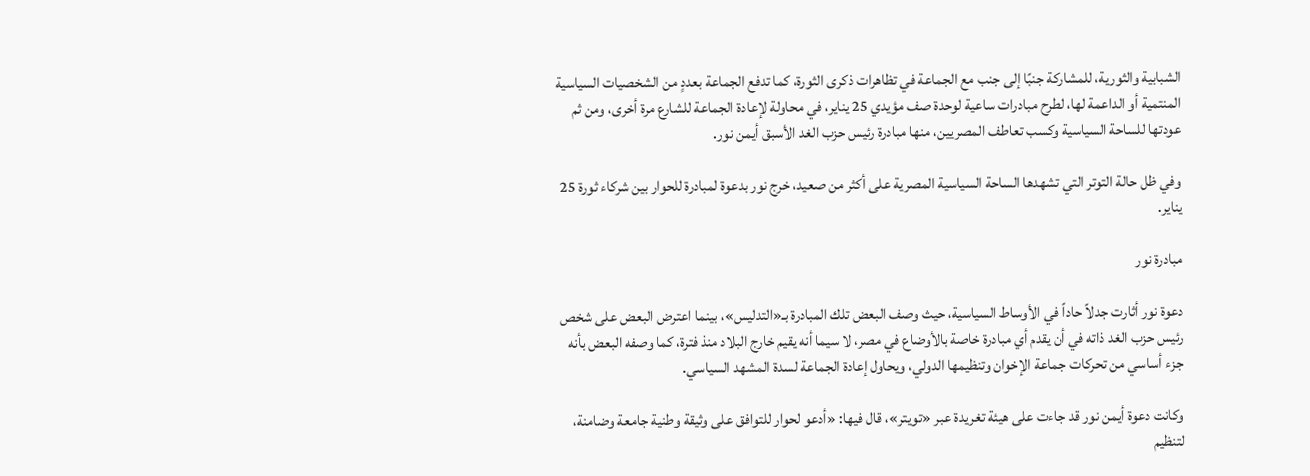الشبابية والثورية، للمشاركة جنبًا إلى جنب مع الجماعة في تظاهرات ذكرى الثورة، كما تدفع الجماعة بعددٍ من الشخصيات السياسية المنتمية أو الداعمة لها، لطرح مبادرات ساعية لوحدة صف مؤيدي 25 يناير، في محاولة لإعادة الجماعة للشارع مرة أخرى، ومن ثم عودتها للساحة السياسية وكسب تعاطف المصريين، منها مبادرة رئيس حزب الغد الأسبق أيمن نور.

وفي ظل حالة التوتر التي تشهدها الساحة السياسية المصرية على أكثر من صعيد، خرج نور بدعوة لمبادرة للحوار بين شركاء ثورة 25 يناير.

مبادرة نور

دعوة نور أثارت جدلاً حاداً في الأوساط السياسية، حيث وصف البعض تلك المبادرة بـ«التدليس»، بينما اعترض البعض على شخص رئيس حزب الغد ذاته في أن يقدم أي مبادرة خاصة بالأوضاع في مصر، لا سيما أنه يقيم خارج البلاد منذ فترة، كما وصفه البعض بأنه جزء أساسي من تحركات جماعة الإخوان وتنظيمها الدولي، ويحاول إعادة الجماعة لسدة المشهد السياسي.

وكانت دعوة أيمن نور قد جاءت على هيئة تغريدة عبر «تويتر»، قال فيها: «أدعو لحوار للتوافق على وثيقة وطنية جامعة وضامنة، لتنظيم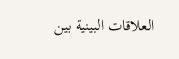العلاقات البينية بين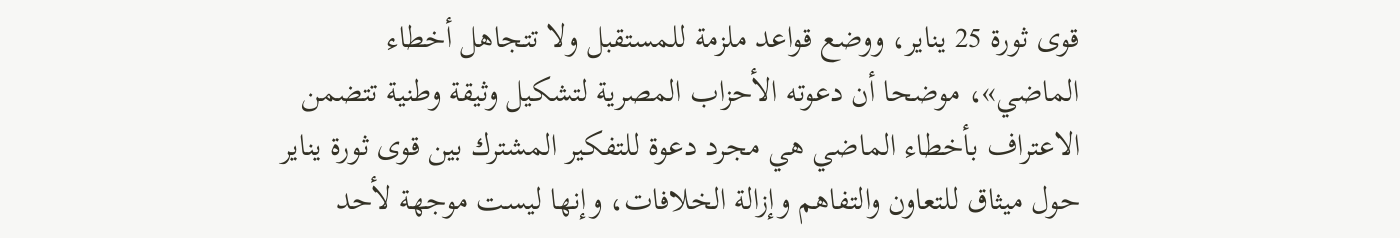قوى ثورة 25 يناير، ووضع قواعد ملزمة للمستقبل ولا تتجاهل أخطاء الماضي»، موضحا أن دعوته الأحزاب المصرية لتشكيل وثيقة وطنية تتضمن الاعتراف بأخطاء الماضي هي مجرد دعوة للتفكير المشترك بين قوى ثورة يناير حول ميثاق للتعاون والتفاهم وإزالة الخلافات، وإنها ليست موجهة لأحد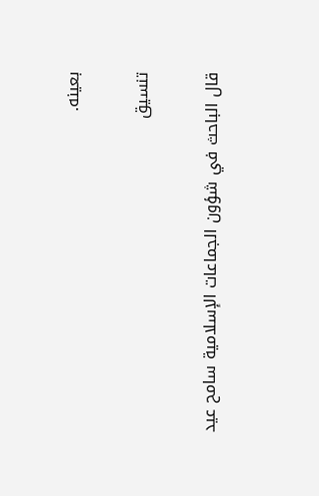بعينه.

تنسيق

قال الباحث في شؤون الجماعات الإسلامية سامح عيد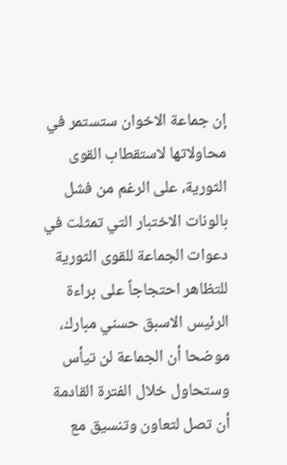إن جماعة الاخوان ستستمر في محاولاتها لاستقطاب القوى الثورية، على الرغم من فشل بالونات الاختبار التي تمثلت في دعوات الجماعة للقوى الثورية للتظاهر احتجاجاً على براءة الرئيس الاسبق حسني مبارك، موضحا أن الجماعة لن تيأس وستحاول خلال الفترة القادمة أن تصل لتعاون وتنسيق مع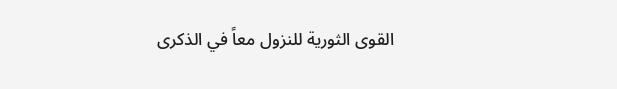القوى الثورية للنزول معاً في الذكرى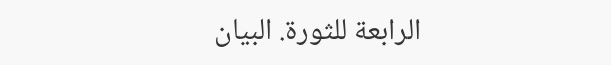الرابعة للثورة. البيان